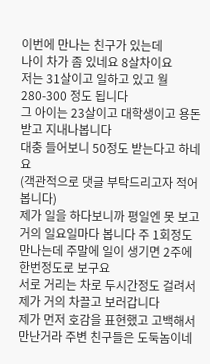이번에 만나는 친구가 있는데
나이 차가 좀 있네요 8살차이요
저는 31살이고 일하고 있고 월 280-300 정도 됩니다
그 아이는 23살이고 대학생이고 용돈 받고 지내나봅니다
대충 들어보니 50정도 받는다고 하네요
(객관적으로 댓글 부탁드리고자 적어봅니다)
제가 일을 하다보니까 평일엔 못 보고 거의 일요일마다 봅니다 주 1회정도 만나는데 주말에 일이 생기면 2주에 한번정도로 보구요
서로 거리는 차로 두시간정도 걸려서 제가 거의 차끌고 보러갑니다
제가 먼저 호감을 표현했고 고백해서 만난거라 주변 친구들은 도둑놈이네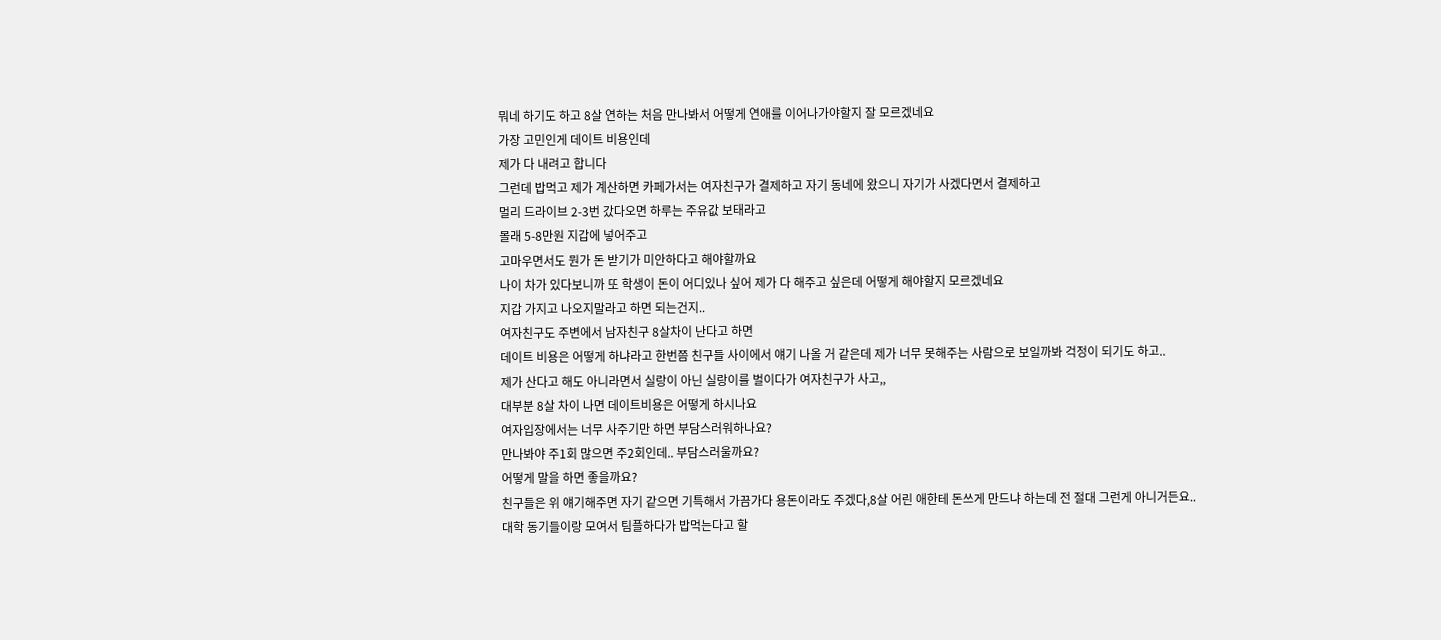뭐네 하기도 하고 8살 연하는 처음 만나봐서 어떻게 연애를 이어나가야할지 잘 모르겠네요
가장 고민인게 데이트 비용인데
제가 다 내려고 합니다
그런데 밥먹고 제가 계산하면 카페가서는 여자친구가 결제하고 자기 동네에 왔으니 자기가 사겠다면서 결제하고
멀리 드라이브 2-3번 갔다오면 하루는 주유값 보태라고
몰래 5-8만원 지갑에 넣어주고
고마우면서도 뭔가 돈 받기가 미안하다고 해야할까요
나이 차가 있다보니까 또 학생이 돈이 어디있나 싶어 제가 다 해주고 싶은데 어떻게 해야할지 모르겠네요
지갑 가지고 나오지말라고 하면 되는건지..
여자친구도 주변에서 남자친구 8살차이 난다고 하면
데이트 비용은 어떻게 하냐라고 한번쯤 친구들 사이에서 얘기 나올 거 같은데 제가 너무 못해주는 사람으로 보일까봐 걱정이 되기도 하고..
제가 산다고 해도 아니라면서 실랑이 아닌 실랑이를 벌이다가 여자친구가 사고,,
대부분 8살 차이 나면 데이트비용은 어떻게 하시나요
여자입장에서는 너무 사주기만 하면 부담스러워하나요?
만나봐야 주1회 많으면 주2회인데.. 부담스러울까요?
어떻게 말을 하면 좋을까요?
친구들은 위 얘기해주면 자기 같으면 기특해서 가끔가다 용돈이라도 주겠다,8살 어린 애한테 돈쓰게 만드냐 하는데 전 절대 그런게 아니거든요..
대학 동기들이랑 모여서 팀플하다가 밥먹는다고 할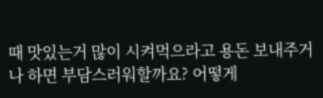때 맛있는거 많이 시켜먹으라고 용돈 보내주거나 하면 부담스러워할까요? 어떻게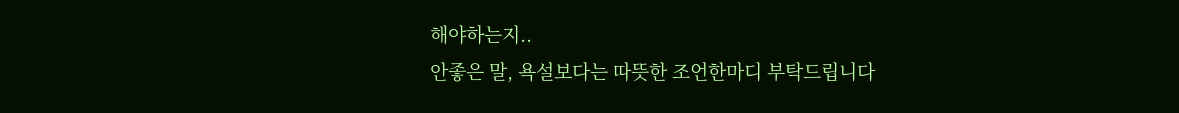해야하는지..
안좋은 말, 욕설보다는 따뜻한 조언한마디 부탁드립니다